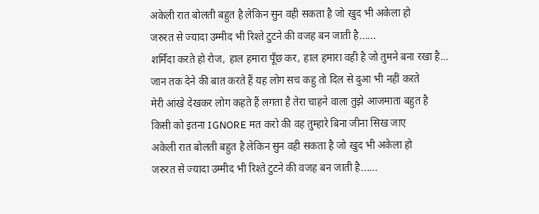अकेली रात बोलती बहुत है लेकिन सुन वही सकता है जो खुद भी अकेला हो
जरुरत से ज्यादा उम्मीद भी रिश्ते टुटने की वजह बन जाती है......
शर्मिंदा करते हो रोज, हाल हमारा पूँछ कर, हाल हमारा वही है जो तुमने बना रखा है…
जान तक देने की बात करते हैं यह लोग सच कहु तो दिल से दुआ भी नहीं करते
मेरी आंखे देखकर लोग कहते हैं लगता है तेरा चाहने वाला तुझे आजमाता बहुत है
किसी को इतना IGNORE मत करो की वह तुम्हारे बिना जीना सिख जाए
अकेली रात बोलती बहुत है लेकिन सुन वही सकता है जो खुद भी अकेला हो
जरुरत से ज्यादा उम्मीद भी रिश्ते टुटने की वजह बन जाती है......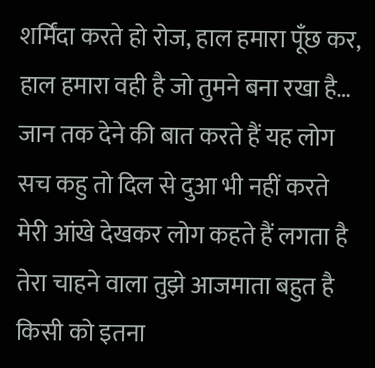शर्मिंदा करते हो रोज, हाल हमारा पूँछ कर, हाल हमारा वही है जो तुमने बना रखा है…
जान तक देने की बात करते हैं यह लोग सच कहु तो दिल से दुआ भी नहीं करते
मेरी आंखे देखकर लोग कहते हैं लगता है तेरा चाहने वाला तुझे आजमाता बहुत है
किसी को इतना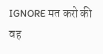IGNORE मत करो की वह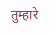तुम्हारे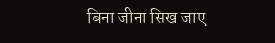बिना जीना सिख जाए